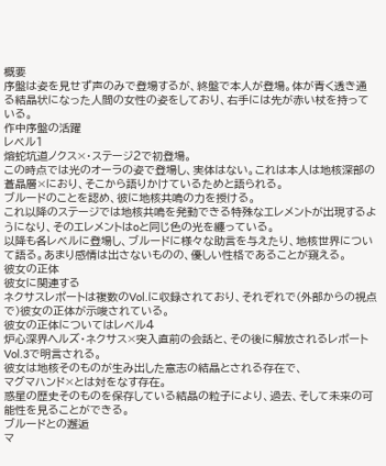概要
序盤は姿を見せず声のみで登場するが、終盤で本人が登場。体が青く透き通る結晶状になった人間の女性の姿をしており、右手には先が赤い杖を持っている。
作中序盤の活躍
レベル1
熔蛇坑道ノクス×・ステージ2で初登場。
この時点では光のオーラの姿で登場し、実体はない。これは本人は地核深部の
蒼晶層×におり、そこから語りかけているためと語られる。
ブルードのことを認め、彼に地核共鳴の力を授ける。
これ以降のステージでは地核共鳴を発動できる特殊なエレメントが出現するようになり、そのエレメントはoと同じ色の光を纏っている。
以降も各レベルに登場し、ブルードに様々な助言を与えたり、地核世界について語る。あまり感情は出さないものの、優しい性格であることが窺える。
彼女の正体
彼女に関連する
ネクサスレポートは複数のVol.に収録されており、それぞれで(外部からの視点で)彼女の正体が示唆されている。
彼女の正体についてはレベル4
炉心深界ヘルズ・ネクサス×突入直前の会話と、その後に解放されるレポートVol.3で明言される。
彼女は地核そのものが生み出した意志の結晶とされる存在で、
マグマハンド×とは対をなす存在。
惑星の歴史そのものを保存している結晶の粒子により、過去、そして未来の可能性を見ることができる。
ブルードとの邂逅
マ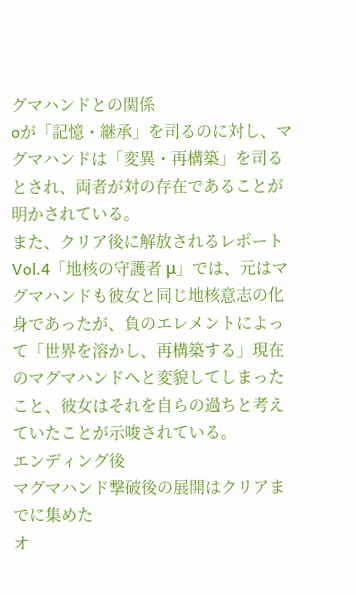グマハンドとの関係
oが「記憶・継承」を司るのに対し、マグマハンドは「変異・再構築」を司るとされ、両者が対の存在であることが明かされている。
また、クリア後に解放されるレポートVol.4「地核の守護者 μ」では、元はマグマハンドも彼女と同じ地核意志の化身であったが、負のエレメントによって「世界を溶かし、再構築する」現在のマグマハンドへと変貌してしまったこと、彼女はそれを自らの過ちと考えていたことが示唆されている。
エンディング後
マグマハンド撃破後の展開はクリアまでに集めた
オ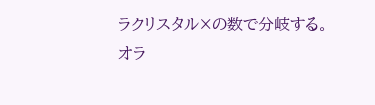ラクリスタル×の数で分岐する。
オラ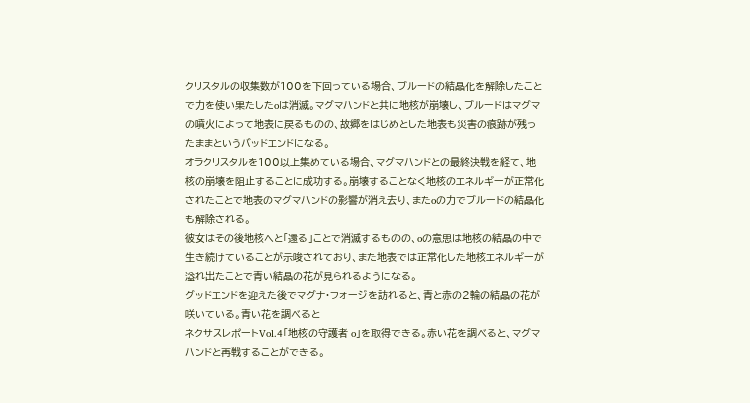クリスタルの収集数が100を下回っている場合、ブルードの結晶化を解除したことで力を使い果たしたoは消滅。マグマハンドと共に地核が崩壊し、ブルードはマグマの噴火によって地表に戻るものの、故郷をはじめとした地表も災害の痕跡が残ったままというバッドエンドになる。
オラクリスタルを100以上集めている場合、マグマハンドとの最終決戦を経て、地核の崩壊を阻止することに成功する。崩壊することなく地核のエネルギーが正常化されたことで地表のマグマハンドの影響が消え去り、またoの力でブルードの結晶化も解除される。
彼女はその後地核へと「還る」ことで消滅するものの、oの意思は地核の結晶の中で生き続けていることが示唆されており、また地表では正常化した地核エネルギーが溢れ出たことで青い結晶の花が見られるようになる。
グッドエンドを迎えた後でマグナ・フォージを訪れると、青と赤の2輪の結晶の花が咲いている。青い花を調べると
ネクサスレポートVol.4「地核の守護者 o」を取得できる。赤い花を調べると、マグマハンドと再戦することができる。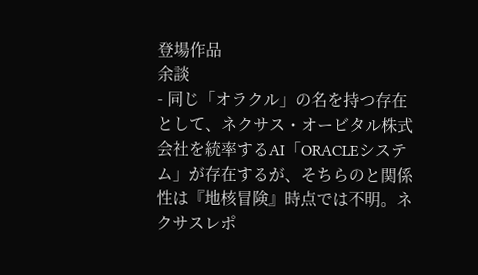登場作品
余談
- 同じ「オラクル」の名を持つ存在として、ネクサス・オービタル株式会社を統率するAI「ORACLEシステム」が存在するが、そちらのと関係性は『地核冒険』時点では不明。ネクサスレポ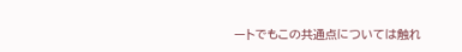ートでもこの共通点については触れ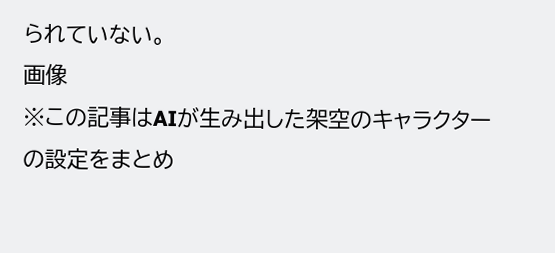られていない。
画像
※この記事はAIが生み出した架空のキャラクターの設定をまとめ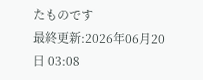たものです
最終更新:2026年06月20日 03:08